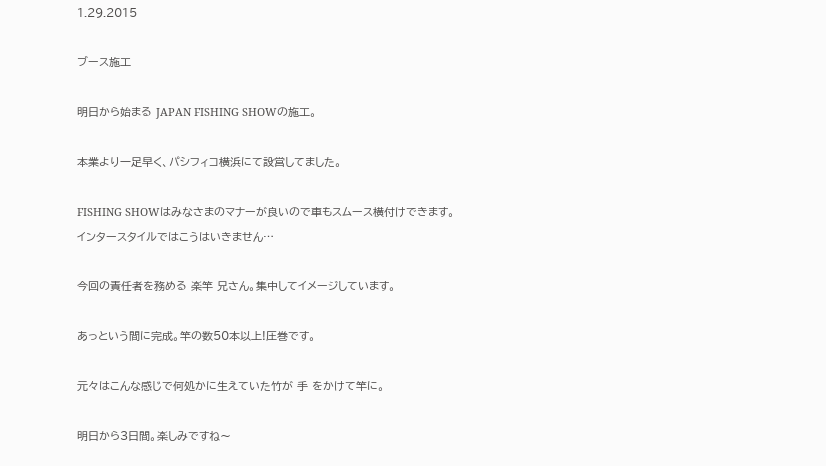1.29.2015

ブース施工

明日から始まる JAPAN FISHING SHOWの施工。

本業より一足早く、パシフィコ横浜にて設営してました。

FISHING SHOWはみなさまのマナーが良いので車もスムース横付けできます。
インタースタイルではこうはいきません…

今回の責任者を務める 楽竿 兄さん。集中してイメージしています。

あっという間に完成。竿の数50本以上!圧巻です。

元々はこんな感じで何処かに生えていた竹が 手 をかけて竿に。

明日から3日間。楽しみですね〜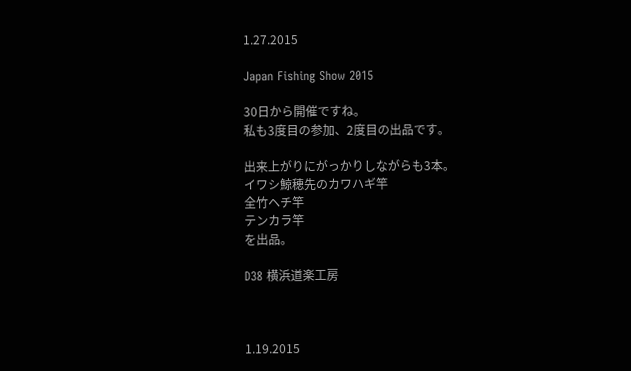1.27.2015

Japan Fishing Show 2015

30日から開催ですね。
私も3度目の参加、2度目の出品です。

出来上がりにがっかりしながらも3本。
イワシ鯨穂先のカワハギ竿
全竹ヘチ竿
テンカラ竿
を出品。

D38 横浜道楽工房



1.19.2015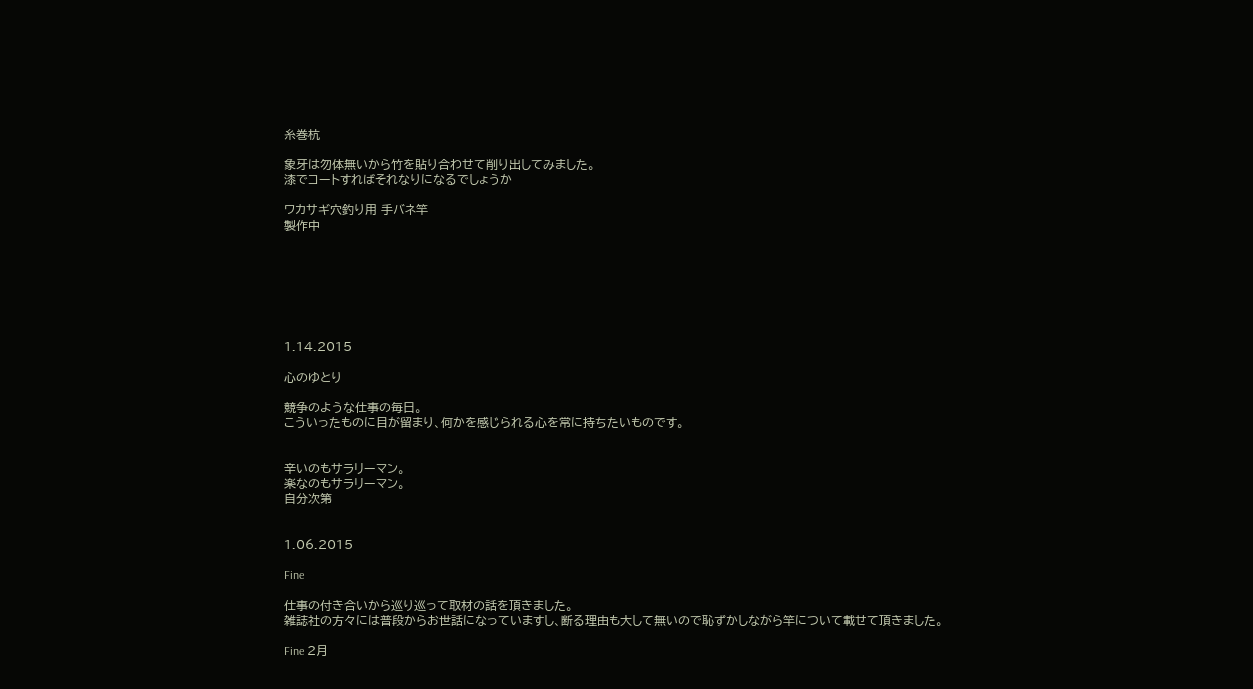糸巻杭

象牙は勿体無いから竹を貼り合わせて削り出してみました。
漆でコートすればそれなりになるでしょうか

ワカサギ穴釣り用 手バネ竿
製作中







1.14.2015

心のゆとり

競争のような仕事の毎日。
こういったものに目が留まり、何かを感じられる心を常に持ちたいものです。


辛いのもサラリーマン。
楽なのもサラリーマン。
自分次第


1.06.2015

Fine

仕事の付き合いから巡り巡って取材の話を頂きました。
雑誌社の方々には普段からお世話になっていますし、断る理由も大して無いので恥ずかしながら竿について載せて頂きました。

Fine 2月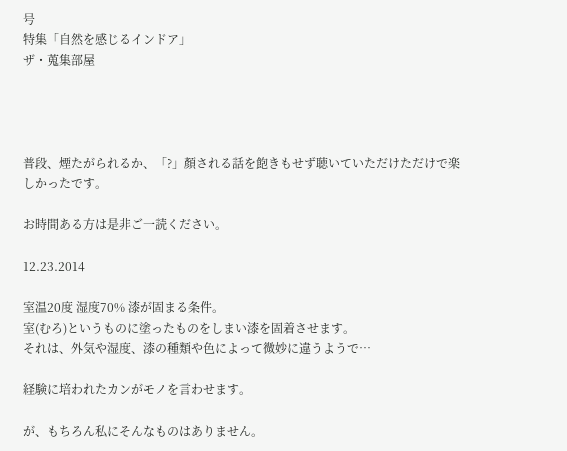号
特集「自然を感じるインドア」
ザ・蒐集部屋




普段、煙たがられるか、「?」顏される話を飽きもせず聴いていただけただけで楽しかったです。

お時間ある方は是非ご一読ください。

12.23.2014

室温20度 湿度70% 漆が固まる条件。
室(むろ)というものに塗ったものをしまい漆を固着させます。
それは、外気や湿度、漆の種類や色によって微妙に違うようで…

経験に培われたカンがモノを言わせます。

が、もちろん私にそんなものはありません。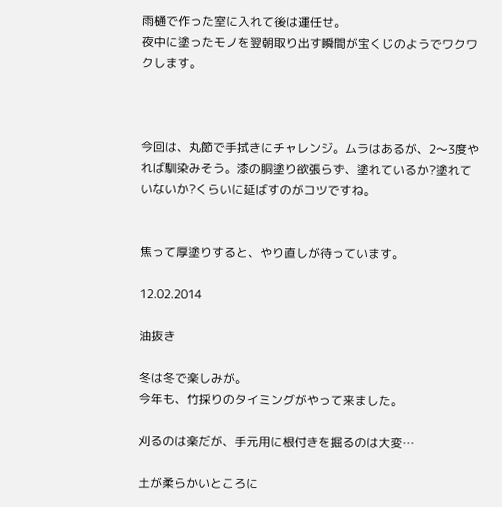雨樋で作った室に入れて後は運任せ。
夜中に塗ったモノを翌朝取り出す瞬間が宝くじのようでワクワクします。



今回は、丸節で手拭きにチャレンジ。ムラはあるが、2〜3度やれば馴染みそう。漆の胴塗り欲張らず、塗れているか?塗れていないか?くらいに延ばすのがコツですね。


焦って厚塗りすると、やり直しが待っています。

12.02.2014

油抜き

冬は冬で楽しみが。
今年も、竹採りのタイミングがやって来ました。

刈るのは楽だが、手元用に根付きを掘るのは大変…

土が柔らかいところに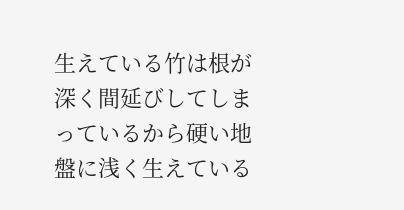生えている竹は根が深く間延びしてしまっているから硬い地盤に浅く生えている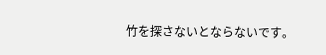竹を探さないとならないです。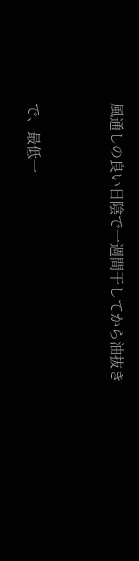風通しの良い日陰で一週間干してから油抜き


で、最低一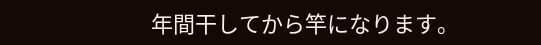年間干してから竿になります。